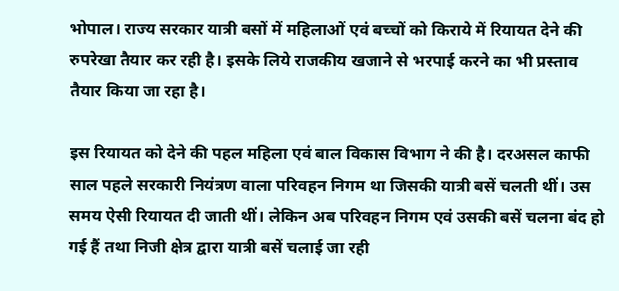भोपाल। राज्य सरकार यात्री बसों में महिलाओं एवं बच्चों को किराये में रियायत देने की रुपरेखा तैयार कर रही है। इसके लिये राजकीय खजाने से भरपाई करने का भी प्रस्ताव तैयार किया जा रहा है।

इस रियायत को देने की पहल महिला एवं बाल विकास विभाग ने की है। दरअसल काफी साल पहले सरकारी नियंत्रण वाला परिवहन निगम था जिसकी यात्री बसें चलती थीं। उस समय ऐसी रियायत दी जाती थीं। लेकिन अब परिवहन निगम एवं उसकी बसें चलना बंद हो गई हैं तथा निजी क्षेत्र द्वारा यात्री बसें चलाई जा रही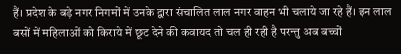हैं। प्रदेश के बड़े नगर निगमों में उनके द्वारा संचालित लाल नगर वाहन भी चलाये जा रहे हैं। इन लाल बसों में महिलाओं को किराये में छूट देने की कवायद तो चल ही रही है परन्तु अब बच्चों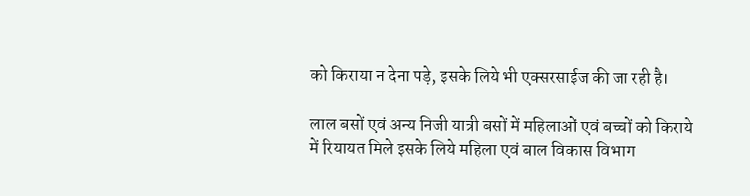को किराया न देना पड़े, इसके लिये भी एक्सरसाईज की जा रही है।

लाल बसों एवं अन्य निजी यात्री बसों में महिलाओं एवं बच्चों को किराये में रियायत मिले इसके लिये महिला एवं बाल विकास विभाग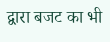द्वारा बजट का भी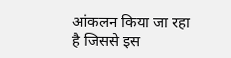आंकलन किया जा रहा है जिससे इस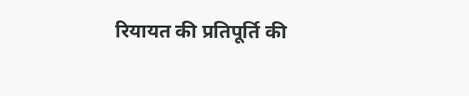रियायत की प्रतिपूर्ति की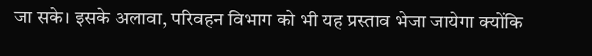जा सके। इसके अलावा, परिवहन विभाग को भी यह प्रस्ताव भेजा जायेगा क्योंकि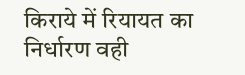किराये में रियायत का निर्धारण वही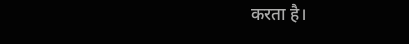करता है।